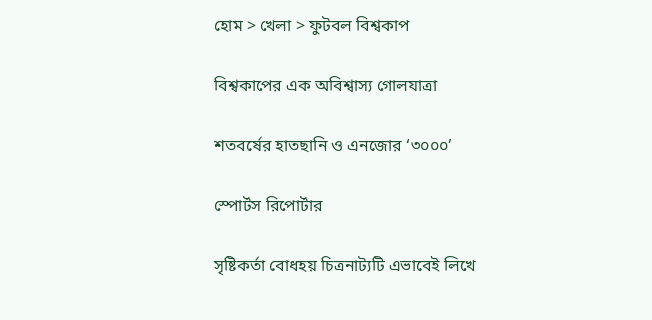হোম > খেলা > ফুটবল বিশ্বকাপ

বিশ্বকাপের এক অবিশ্বাস্য গোলযাত্রা

শতবর্ষের হাতছানি ও এনজোর ‘৩০০০’

স্পোর্টস রিপোর্টার

সৃষ্টিকর্তা বোধহয় চিত্রনাট্যটি এভাবেই লিখে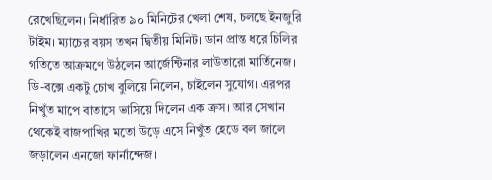রেখেছিলেন। নির্ধারিত ৯০ মিনিটের খেলা শেষ, চলছে ইনজুরি টাইম। ম্যাচের বয়স তখন দ্বিতীয় মিনিট। ডান প্রান্ত ধরে চিলির গতিতে আক্রমণে উঠলেন আর্জেন্টিনার লাউতারো মার্তিনেজ। ডি-বক্সে একটু চোখ বুলিয়ে নিলেন, চাইলেন সুযোগ। এরপর নিখুঁত মাপে বাতাসে ভাসিয়ে দিলেন এক ক্রস। আর সেখান থেকেই বাজপাখির মতো উড়ে এসে নিখুঁত হেডে বল জালে জড়ালেন এনজো ফার্নান্দেজ।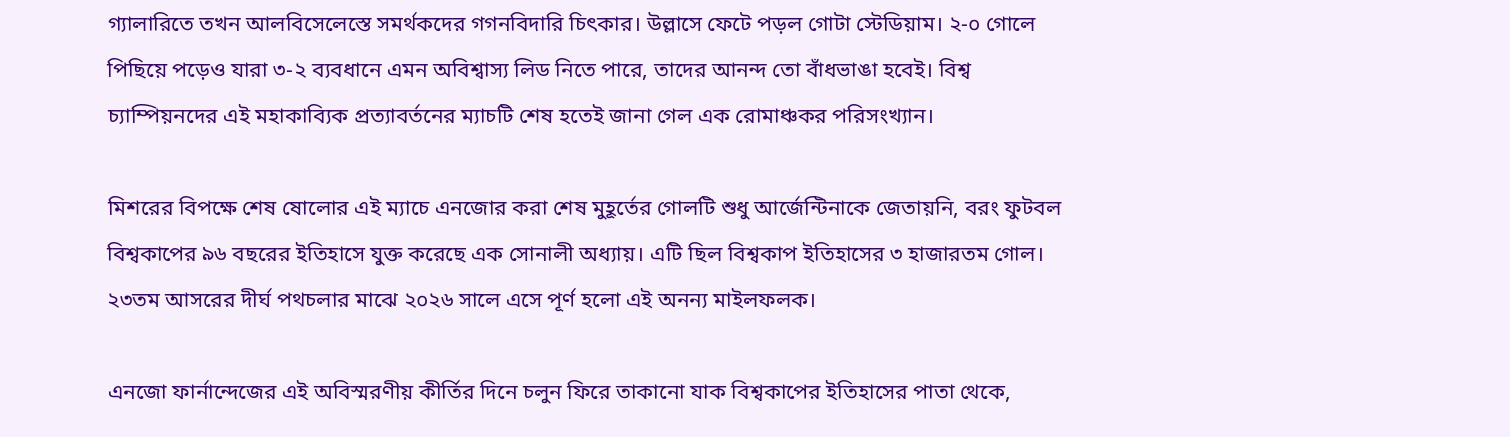গ্যালারিতে তখন আলবিসেলেস্তে সমর্থকদের গগনবিদারি চিৎকার। উল্লাসে ফেটে পড়ল গোটা স্টেডিয়াম। ২-০ গোলে পিছিয়ে পড়েও যারা ৩-২ ব্যবধানে এমন অবিশ্বাস্য লিড নিতে পারে, তাদের আনন্দ তো বাঁধভাঙা হবেই। বিশ্ব চ্যাম্পিয়নদের এই মহাকাব্যিক প্রত্যাবর্তনের ম্যাচটি শেষ হতেই জানা গেল এক রোমাঞ্চকর পরিসংখ্যান।

মিশরের বিপক্ষে শেষ ষোলোর এই ম্যাচে এনজোর করা শেষ মুহূর্তের গোলটি শুধু আর্জেন্টিনাকে জেতায়নি, বরং ফুটবল বিশ্বকাপের ৯৬ বছরের ইতিহাসে যুক্ত করেছে এক সোনালী অধ্যায়। এটি ছিল বিশ্বকাপ ইতিহাসের ৩ হাজারতম গোল। ২৩তম আসরের দীর্ঘ পথচলার মাঝে ২০২৬ সালে এসে পূর্ণ হলো এই অনন্য মাইলফলক।

এনজো ফার্নান্দেজের এই অবিস্মরণীয় কীর্তির দিনে চলুন ফিরে তাকানো যাক বিশ্বকাপের ইতিহাসের পাতা থেকে,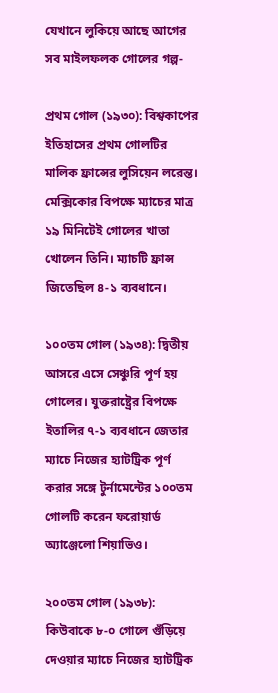যেখানে লুকিয়ে আছে আগের সব মাইলফলক গোলের গল্প-

প্রথম গোল (১৯৩০): বিশ্বকাপের ইতিহাসের প্রথম গোলটির মালিক ফ্রান্সের লুসিয়েন লরেন্ত। মেক্সিকোর বিপক্ষে ম্যাচের মাত্র ১৯ মিনিটেই গোলের খাতা খোলেন তিনি। ম্যাচটি ফ্রান্স জিতেছিল ৪-১ ব্যবধানে।

১০০তম গোল (১৯৩৪): দ্বিতীয় আসরে এসে সেঞ্চুরি পূর্ণ হয় গোলের। যুক্তরাষ্ট্রের বিপক্ষে ইতালির ৭-১ ব্যবধানে জেতার ম্যাচে নিজের হ্যাটট্রিক পূর্ণ করার সঙ্গে টুর্নামেন্টের ১০০তম গোলটি করেন ফরোয়ার্ড অ্যাঞ্জেলো শিয়াভিও।

২০০তম গোল (১৯৩৮): কিউবাকে ৮-০ গোলে গুঁড়িয়ে দেওয়ার ম্যাচে নিজের হ্যাটট্রিক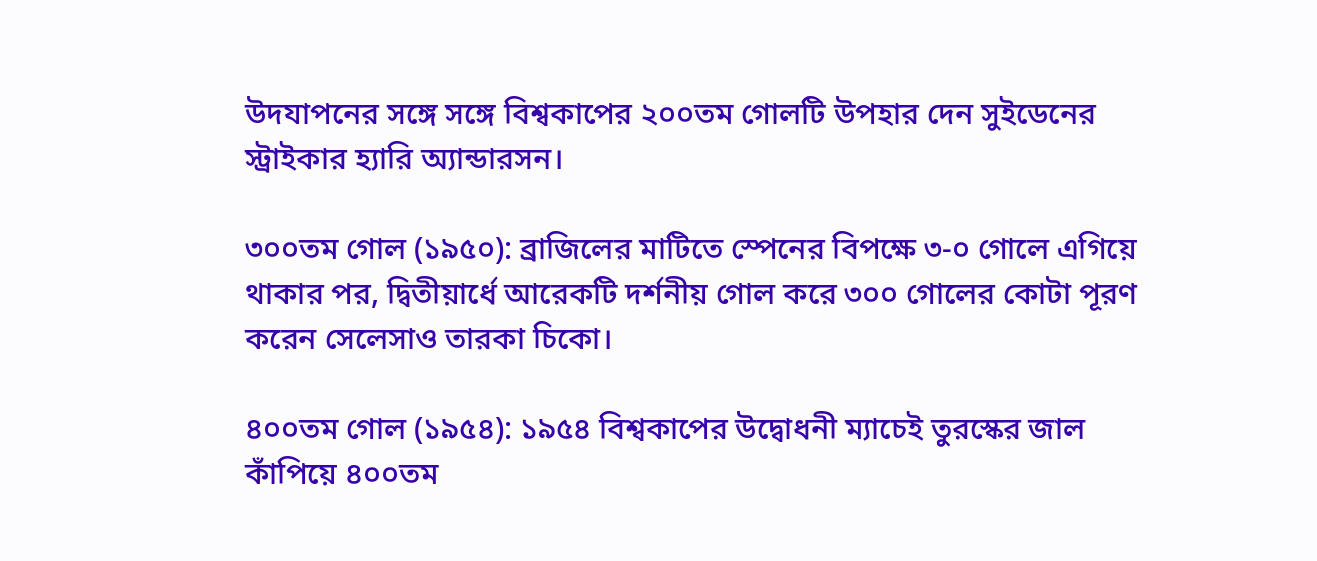উদযাপনের সঙ্গে সঙ্গে বিশ্বকাপের ২০০তম গোলটি উপহার দেন সুইডেনের স্ট্রাইকার হ্যারি অ্যান্ডারসন।

৩০০তম গোল (১৯৫০): ব্রাজিলের মাটিতে স্পেনের বিপক্ষে ৩-০ গোলে এগিয়ে থাকার পর, দ্বিতীয়ার্ধে আরেকটি দর্শনীয় গোল করে ৩০০ গোলের কোটা পূরণ করেন সেলেসাও তারকা চিকো।

৪০০তম গোল (১৯৫৪): ১৯৫৪ বিশ্বকাপের উদ্বোধনী ম্যাচেই তুরস্কের জাল কাঁপিয়ে ৪০০তম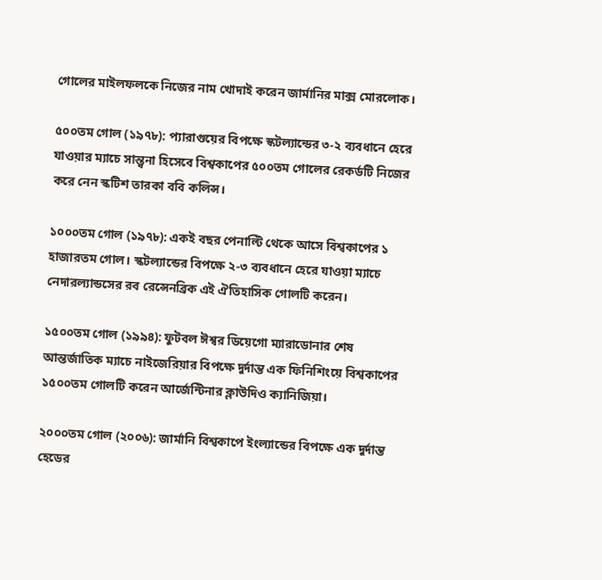গোলের মাইলফলকে নিজের নাম খোদাই করেন জার্মানির মাক্স মোরলোক।

৫০০তম গোল (১৯৭৮): প্যারাগুয়ের বিপক্ষে স্কটল্যান্ডের ৩-২ ব্যবধানে হেরে যাওয়ার ম্যাচে সান্ত্বনা হিসেবে বিশ্বকাপের ৫০০তম গোলের রেকর্ডটি নিজের করে নেন স্কটিশ তারকা ববি কলিন্স।

১০০০তম গোল (১৯৭৮): একই বছর পেনাল্টি থেকে আসে বিশ্বকাপের ১ হাজারতম গোল। স্কটল্যান্ডের বিপক্ষে ২-৩ ব্যবধানে হেরে যাওয়া ম্যাচে নেদারল্যান্ডসের রব রেন্সেনব্রিক এই ঐতিহাসিক গোলটি করেন।

১৫০০তম গোল (১৯৯৪): ফুটবল ঈশ্বর ডিয়েগো ম্যারাডোনার শেষ আন্তর্জাতিক ম্যাচে নাইজেরিয়ার বিপক্ষে দুর্দান্ত এক ফিনিশিংয়ে বিশ্বকাপের ১৫০০তম গোলটি করেন আর্জেন্টিনার ক্লাউদিও ক্যানিজিয়া।

২০০০তম গোল (২০০৬): জার্মানি বিশ্বকাপে ইংল্যান্ডের বিপক্ষে এক দুর্দান্ত হেডের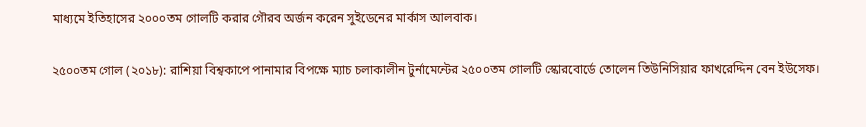মাধ্যমে ইতিহাসের ২০০০তম গোলটি করার গৌরব অর্জন করেন সুইডেনের মার্কাস আলবাক।

২৫০০তম গোল (২০১৮): রাশিয়া বিশ্বকাপে পানামার বিপক্ষে ম্যাচ চলাকালীন টুর্নামেন্টের ২৫০০তম গোলটি স্কোরবোর্ডে তোলেন তিউনিসিয়ার ফাখরেদ্দিন বেন ইউসেফ।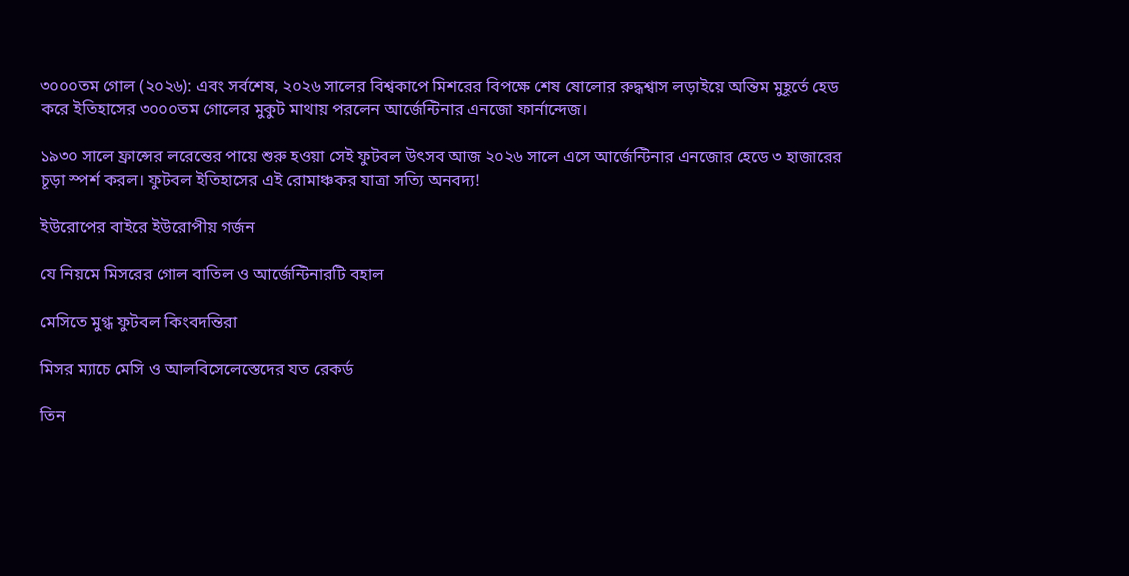৩০০০তম গোল (২০২৬): এবং সর্বশেষ, ২০২৬ সালের বিশ্বকাপে মিশরের বিপক্ষে শেষ ষোলোর রুদ্ধশ্বাস লড়াইয়ে অন্তিম মুহূর্তে হেড করে ইতিহাসের ৩০০০তম গোলের মুকুট মাথায় পরলেন আর্জেন্টিনার এনজো ফার্নান্দেজ।

১৯৩০ সালে ফ্রান্সের লরেন্তের পায়ে শুরু হওয়া সেই ফুটবল উৎসব আজ ২০২৬ সালে এসে আর্জেন্টিনার এনজোর হেডে ৩ হাজারের চূড়া স্পর্শ করল। ফুটবল ইতিহাসের এই রোমাঞ্চকর যাত্রা সত্যি অনবদ্য!

ইউরোপের বাইরে ইউরোপীয় গর্জন

যে নিয়মে মিসরের গোল বাতিল ও আর্জেন্টিনারটি বহাল

মেসিতে মুগ্ধ ফুটবল কিংবদন্তিরা

মিসর ম্যাচে মেসি ও আলবিসেলেস্তেদের যত রেকর্ড

তিন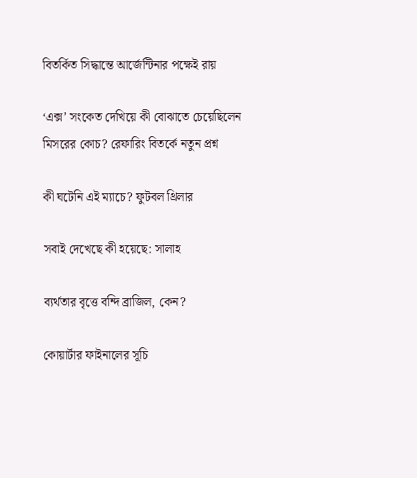বিতর্কিত সিদ্ধান্তে আর্জেন্টিনার পক্ষেই রায়

‘এক্স’ সংকেত দেখিয়ে কী বোঝাতে চেয়েছিলেন মিসরের কোচ? রেফারিং বিতর্কে নতুন প্রশ্ন

কী ঘটেনি এই ম্যাচে? ফুটবল থ্রিলার

সবাই দেখেছে কী হয়েছে: সালাহ

ব্যর্থতার বৃত্তে বন্দি ব্রাজিল, কেন?

কোয়ার্টার ফাইনালের সূচি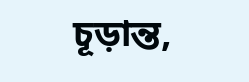চূড়ান্ত,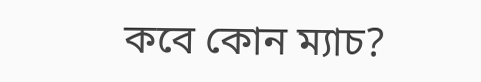কবে কোন ম্যাচ?